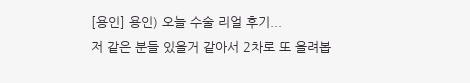[용인] 용인) 오늘 수술 리얼 후기...
저 같은 분들 있을거 같아서 2차로 또 올려봅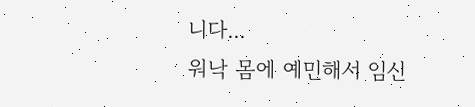니다...
워낙 몸에 예민해서 임신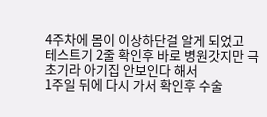4주차에 몸이 이상하단걸 알게 되었고
테스트기 2줄 확인후 바로 병원갓지만 극 초기라 아기집 안보인다 해서
1주일 뒤에 다시 가서 확인후 수술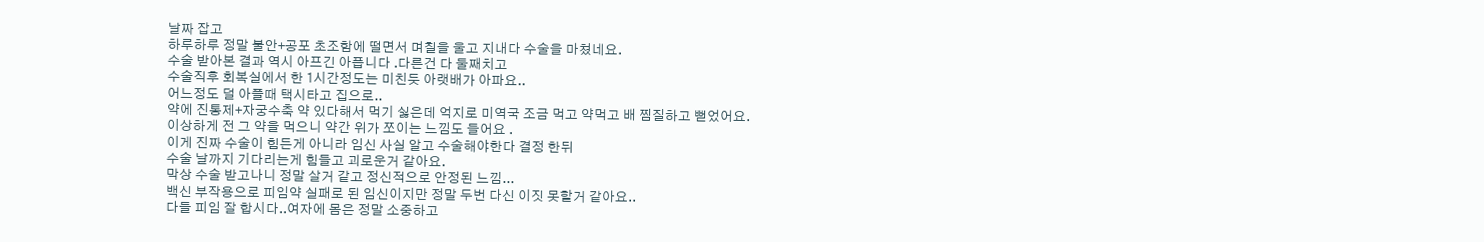날짜 잡고
하루하루 정말 불안+공포 초조함에 떨면서 며칠을 울고 지내다 수술을 마쳤네요.
수술 받아본 결과 역시 아프긴 아픕니다 .다른건 다 둘째치고
수술직후 회복실에서 한 1시간정도는 미친듯 아랫배가 아파요..
어느정도 덜 아플때 택시타고 집으로..
약에 진통제+자궁수축 약 있다해서 먹기 싫은데 억지로 미역국 조금 먹고 약먹고 배 찜질하고 뻗었어요.
이상하게 전 그 약을 먹으니 약간 위가 쪼이는 느낌도 들어요 .
이게 진짜 수술이 힘든게 아니라 임신 사실 알고 수술해야한다 결정 한뒤
수술 날까지 기다리는게 힘들고 괴로운거 같아요.
막상 수술 받고나니 정말 살거 같고 정신적으로 안정된 느낌...
백신 부작용으로 피임약 실패로 된 임신이지만 정말 두번 다신 이짓 못할거 같아요..
다들 피임 잘 합시다..여자에 몸은 정말 소중하고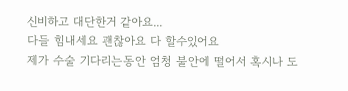신비하고 대단한거 같아요...
다들 힘내세요 괜찮아요 다 할수있어요
제가 수술 기다리는동안 엄청 불안에 떨어서 혹시나 도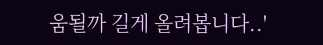움될까 길게 올려봅니다..'